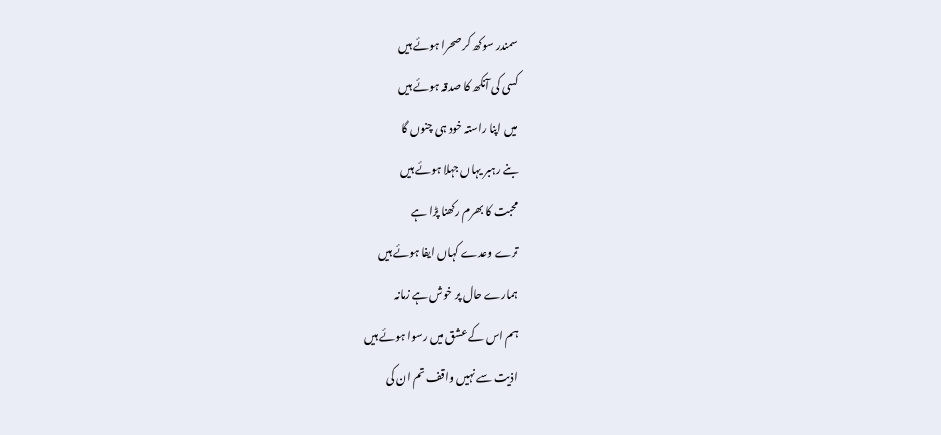سمندر سوکھ کر صحرا ہوئے ہیں
کسی کی آنکھ کا صدقہ ہوئے ہیں
میں اپنا راستہ خود ہی چنوں گا
بنے رہبر یہاں جہلا ہوئے ہیں
محبت کا بھرم رکھنا پڑا ہے
ترے وعدے کہاں ایفا ہوئے ہیں
ہمارے حال پر خوش ہے زمانہ
ہم اس کے عشق میں رسوا ہوئے ہیں
اذیت سے نہیں واقف تم ان کی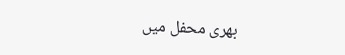بھری محفل میں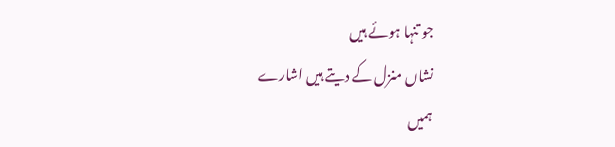جو تنہا ہوئے ہیں
نشاں منزل کے دیتے ہیں اشارے
ہمیں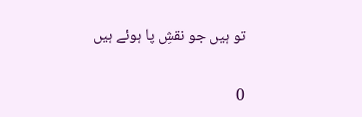تو ہیں جو نقشِ پا ہوئے ہیں

0